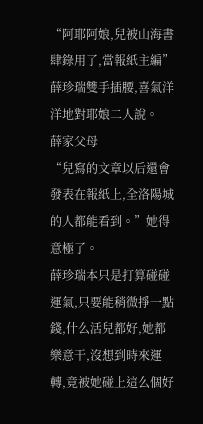“阿耶阿娘,兒被山海書肆錄用了,當報紙主編”薛珍瑞雙手插腰,喜氣洋洋地對耶娘二人說。
薛家父母
“兒寫的文章以后還會發表在報紙上,全洛陽城的人都能看到。”她得意極了。
薛珍瑞本只是打算碰碰運氣,只要能稍微掙一點錢,什么活兒都好,她都樂意干,沒想到時來運轉,竟被她碰上這么個好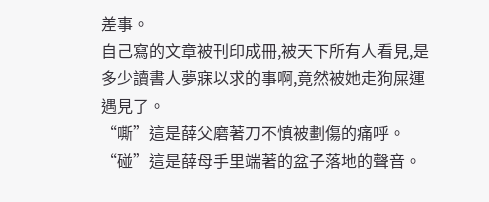差事。
自己寫的文章被刊印成冊,被天下所有人看見,是多少讀書人夢寐以求的事啊,竟然被她走狗屎運遇見了。
“嘶”這是薛父磨著刀不慎被劃傷的痛呼。
“碰”這是薛母手里端著的盆子落地的聲音。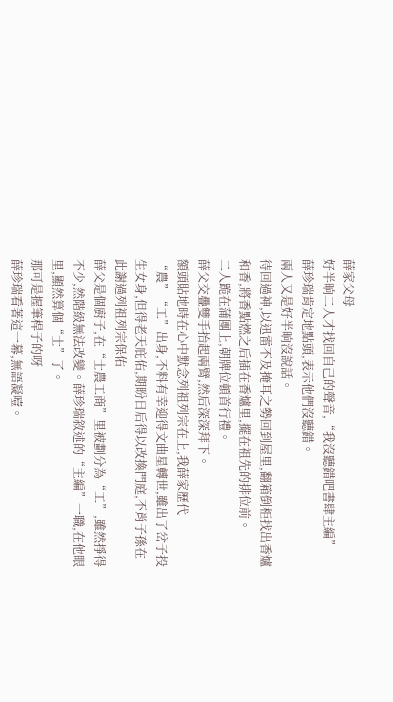薛家父母
好半晌二人才找回自己的聲音,“我沒聽錯吧書肆主編”
薛珍瑞肯定地點頭,表示他們沒聽錯。
兩人又是好半晌沒說話。
待回過神,以迅雷不及掩耳之勢回到屋里,翻箱倒柜找出香爐和香,將香點燃之后插在香爐里,擺在祖先的排位前。
二人跪在蒲團上,朝牌位頓首行禮。
薛父交疊雙手抬起兩臂,然后深深拜下。
額頭貼地時在心中默念列祖列宗在上,我薛家歷代“農”“工”出身,不料有幸迎得文曲星轉世,雖出了岔子投生女身,但得老天庇佑,期盼日后得以改換門庭,不肖子孫在此謝過列祖列宗保佑
薛父是個廚子,在“士農工商”里被劃分為“工”,雖然掙得不少,然階級無法改變。薛珍瑞敘述的“主編”一職,在他眼里,顯然算個“士”了。
那可是握筆桿子的呀
薛珍瑞看著這一幕,無語凝噎。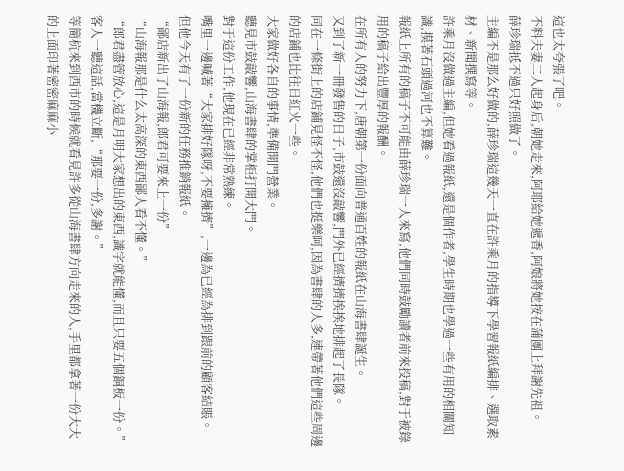這也太夸張了吧。
不料夫妻二人起身后,朝她走來,阿耶給她遞香,阿娘將她按在蒲團上拜謝先祖。
薛珍瑞抵不過只好照做了。
主編不是那么好做的,薛珍瑞這幾天一直在許乘月的指導下學習報紙編排、選取素材、新聞撰寫等。
許乘月沒做過主編,但她看過報紙,還是個作者,學生時期也學過一些有用的相關知識,摸著石頭過河也不算難。
報紙上所有的稿子不可能由薛珍瑞一人來寫,他們同時鼓勵讀者前來投稿,對于被錄用的稿子給出豐厚的報酬。
在所有人的努力下,唐朝第一份面向普通百姓的報紙在山海書肆誕生。
又到了新一冊發售的日子,市鼓還沒敲響,門外已經擠擠挨挨地排起了長隊。
同在一條街上的店鋪見怪不怪,他們也挺樂呵,因為書肆的人多,連帶著他們這些周邊的店鋪也比往日紅火一些。
大家做好各自的事情,準備開門營業。
聽見市鼓敲響,山海書肆的掌柜打開大門。
對于這份工作,他現在已經非常熟練。
嘴里一邊喊著“大家排好隊呀,不要擁擠”,一邊為已經為排到跟前的顧客結賬。
但他今天有了一份新的任務推銷報紙。
“鄙店新出了山海報,郎君可要來上一份”
“山海報那是什么太高深的東西鄙人看不懂。”
“郎君盡管放心,這是月明大家想出的東西,識字就能懂,而且只要五個銅板一份。”
客人一聽這話,當機立斷,“那要一份,多謝。”
等簡杭來到西市的時候就看見許多從山海書肆方向走來的人,手里都拿著一份大大的上面印著密密麻麻小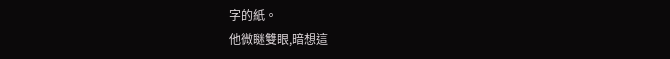字的紙。
他微瞇雙眼,暗想這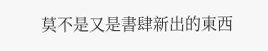莫不是又是書肆新出的東西